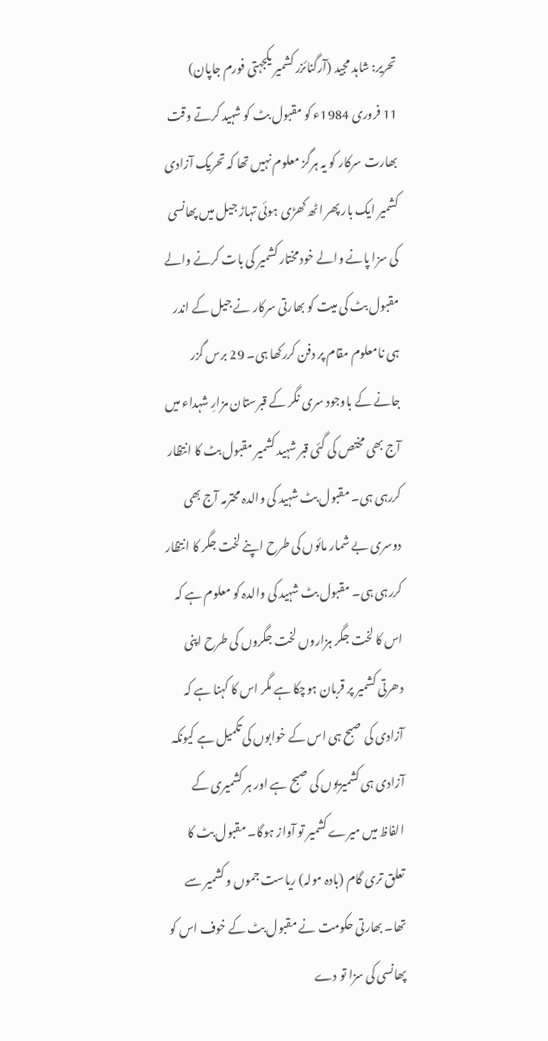تحریر: شاہد مجید (آرگنائزر کشمیر یکجہتی فورم جاپان)
11 فروری 1984ء کو مقبول بٹ کو شہید کرتے وقت بھارت سرکار کو یہ ہرگز معلوم نہیں تھا کہ تحریک آزادی کشمیر ایک بار پھر اٹھ کھڑی ہوئی تہاڑ جیل میں پھانسی کی سزا پانے والے خود مختار کشمیر کی بات کرنے والے مقبول بٹ کی میت کو بھارتی سرکار نے جیل کے اندر ہی نامعلوم مقام پر دفن کررکھا ہی۔ 29 برس گزر جانے کے باوجود سری نگر کے قبرستان مزارِ شہداء میں آج بھی مختص کی گئی قبر شہید کشمیر مقبول بٹ کا انتظار کررہی ہی۔ مقبول بٹ شہید کی والدہ محترمہ آج بھی دوسری بے شمار مائوں کی طرح اپنے لخت جگر کا انتظار کررہی ہی۔ مقبول بٹ شہید کی والدہ کو معلوم ہے کہ اس کا لخت جگر ہزاروں لخت جگروں کی طرح اپنی دھرتی کشمیر پر قربان ہوچکا ہے مگر اس کا کہنا ہے کہ آزادی کی صبح ہی اس کے خوابوں کی تکمیل ہے کیونکہ آزادی ہی کشمیریوں کی صبح ہے اور ہر کشمیری کے الفاظ میں میرے کشمیر تو آواز ہوگا۔ مقبول بٹ کا تعلق تری گام (بادہ مولہ) ریاست جموں و کشمیر سے تھا۔ بھارتی حکومت نے مقبول بٹ کے خوف اس کو پھانسی کی سزا تو دے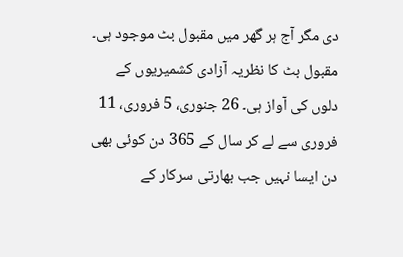دی مگر آج ہر گھر میں مقبول بٹ موجود ہی۔ مقبول بٹ کا نظریہ آزادی کشمیریوں کے دلوں کی آواز ہی۔ 26 جنوری، 5 فروری، 11 فروری سے لے کر سال کے 365 دن کوئی بھی دن ایسا نہیں جب بھارتی سرکار کے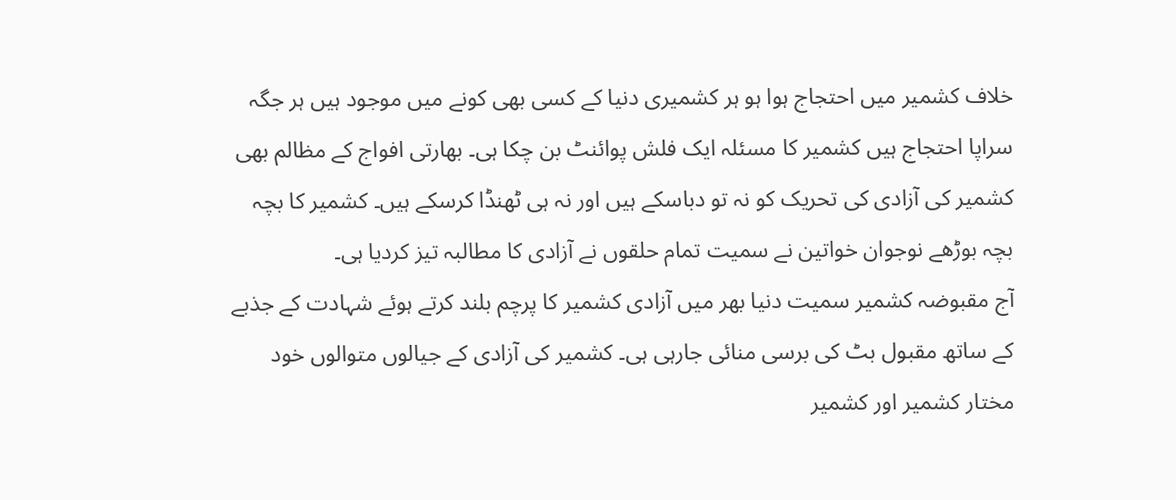خلاف کشمیر میں احتجاج ہوا ہو ہر کشمیری دنیا کے کسی بھی کونے میں موجود ہیں ہر جگہ سراپا احتجاج ہیں کشمیر کا مسئلہ ایک فلش پوائنٹ بن چکا ہی۔ بھارتی افواج کے مظالم بھی کشمیر کی آزادی کی تحریک کو نہ تو دباسکے ہیں اور نہ ہی ٹھنڈا کرسکے ہیں۔ کشمیر کا بچہ بچہ بوڑھے نوجوان خواتین نے سمیت تمام حلقوں نے آزادی کا مطالبہ تیز کردیا ہی۔
آج مقبوضہ کشمیر سمیت دنیا بھر میں آزادی کشمیر کا پرچم بلند کرتے ہوئے شہادت کے جذبے کے ساتھ مقبول بٹ کی برسی منائی جارہی ہی۔ کشمیر کی آزادی کے جیالوں متوالوں خود مختار کشمیر اور کشمیر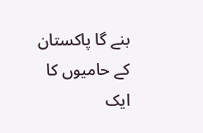بنے گا پاکستان کے حامیوں کا ایک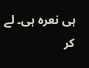ہی نعرہ ہی۔ لے کر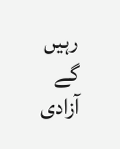رہیں گے آزادی